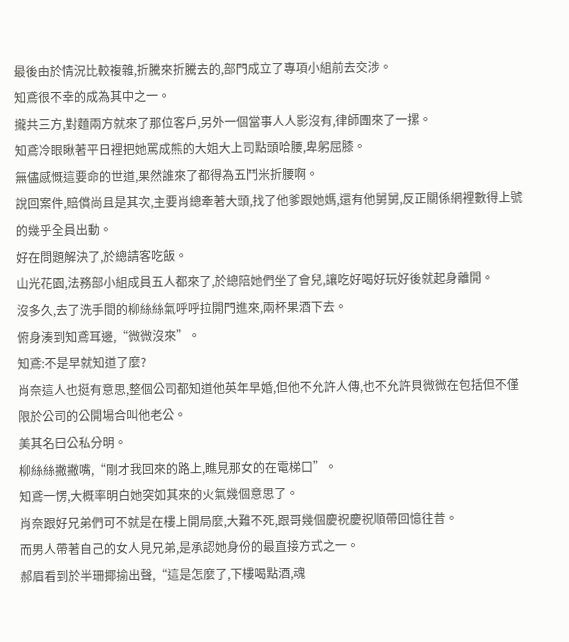最後由於情況比較複雜,折騰來折騰去的,部門成立了專項小組前去交涉。
知鳶很不幸的成為其中之一。
攏共三方,對麵兩方就來了那位客戶,另外一個當事人人影沒有,律師團來了一摞。
知鳶冷眼瞅著平日裡把她罵成熊的大姐大上司點頭哈腰,卑躬屈膝。
無儘感慨這要命的世道,果然誰來了都得為五鬥米折腰啊。
說回案件,賠償尚且是其次,主要肖總牽著大頭,找了他爹跟她媽,還有他舅舅,反正關係網裡數得上號的幾乎全員出動。
好在問題解決了,於總請客吃飯。
山光花園,法務部小組成員五人都來了,於總陪她們坐了會兒,讓吃好喝好玩好後就起身離開。
沒多久,去了洗手間的柳絲絲氣呼呼拉開門進來,兩杯果酒下去。
俯身湊到知鳶耳邊,“微微沒來”。
知鳶:不是早就知道了麼?
肖奈這人也挺有意思,整個公司都知道他英年早婚,但他不允許人傳,也不允許貝微微在包括但不僅限於公司的公開場合叫他老公。
美其名曰公私分明。
柳絲絲撇撇嘴,“剛才我回來的路上,瞧見那女的在電梯口”。
知鳶一愣,大概率明白她突如其來的火氣幾個意思了。
肖奈跟好兄弟們可不就是在樓上開局麼,大難不死,跟哥幾個慶祝慶祝順帶回憶往昔。
而男人帶著自己的女人見兄弟,是承認她身份的最直接方式之一。
郝眉看到於半珊揶揄出聲,“這是怎麼了,下樓喝點酒,魂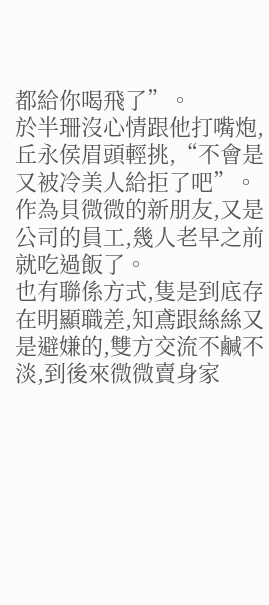都給你喝飛了”。
於半珊沒心情跟他打嘴炮,丘永侯眉頭輕挑,“不會是又被冷美人給拒了吧”。
作為貝微微的新朋友,又是公司的員工,幾人老早之前就吃過飯了。
也有聯係方式,隻是到底存在明顯職差,知鳶跟絲絲又是避嫌的,雙方交流不鹹不淡,到後來微微賣身家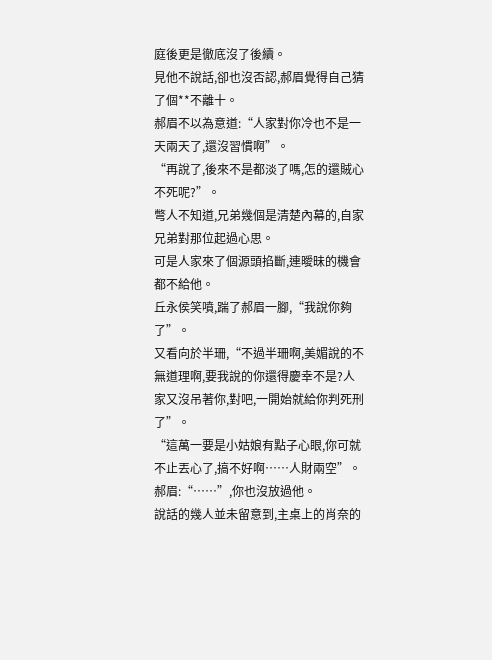庭後更是徹底沒了後續。
見他不說話,卻也沒否認,郝眉覺得自己猜了個**不離十。
郝眉不以為意道:“人家對你冷也不是一天兩天了,還沒習慣啊”。
“再說了,後來不是都淡了嗎,怎的還賊心不死呢?”。
彆人不知道,兄弟幾個是清楚內幕的,自家兄弟對那位起過心思。
可是人家來了個源頭掐斷,連曖昧的機會都不給他。
丘永侯笑噴,踹了郝眉一腳,“我說你夠了”。
又看向於半珊,“不過半珊啊,美媚說的不無道理啊,要我說的你還得慶幸不是?人家又沒吊著你,對吧,一開始就給你判死刑了”。
“這萬一要是小姑娘有點子心眼,你可就不止丟心了,搞不好啊……人財兩空”。
郝眉:“……”,你也沒放過他。
說話的幾人並未留意到,主桌上的肖奈的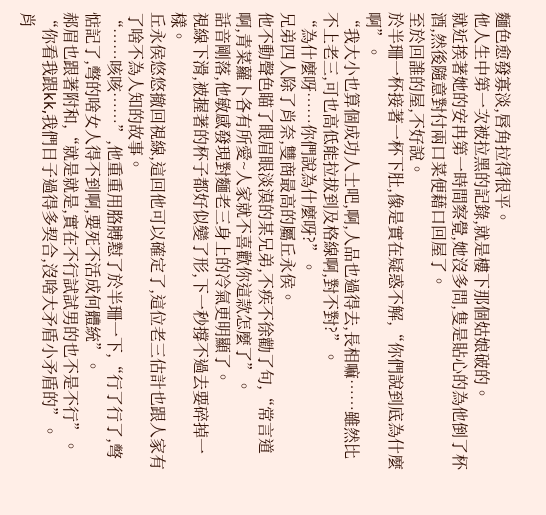麵色愈發寡淡,唇角拉得很平。
他人生中第一次被拉黑的記錄,就是樓下那個姑娘破的。
就近挨著她的安冉第一時間察覺,她沒多問,隻是貼心的為他倒了杯酒,然後隨意對付兩口菜便藉口回屋了。
至於回誰的屋,不好說。
於半珊一杯接著一杯下肚,像是實在疑惑不解,“你們說到底為什麼啊”。
“我大小也算個成功人士吧,啊,人品也過得去,長相嘛……雖然比不上老三,可也高低能拉拔到及格線啊,對不對?”。
“為什麼呀……你們說為什麼呀?”。
兄弟四人除了肖奈,雙商最高的屬丘永侯。
他不動聲色瞄了眼眉眼淡漠的某兄弟,不疾不徐勸了句,“常言道啊,青菜蘿卜各有所愛~人家就不喜歡你這款怎麼了”。
話音剛落,他敏感發現對麵老三身上的冷氣更明顯了。
視線下滑,被握著的杯子都好似變了形,下一秒撐不過去要碎掉一樣。
丘永侯悠悠撤回視線,這回他可以確定了,這位老三估計也跟人家有了啥不為人知的故事。
“……咳咳……”,他重重用胳膊懟了於半珊一下,“行了行了,彆惦記了,彆的啥女人得不到啊,要死不活成何體統”。
郝眉也跟著附和,“就是就是,實在不行試試男的也不是不行”。
“你看我跟kk,我們日子過得多契合,沒啥大矛盾小矛盾的”。
肖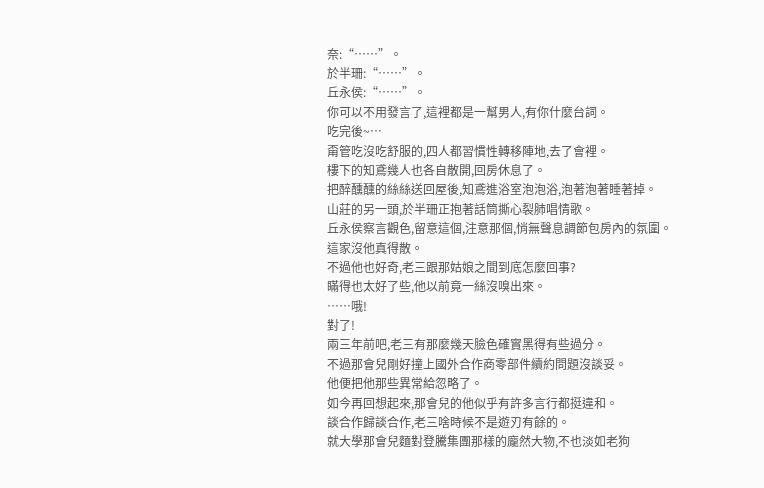奈:“……”。
於半珊:“……”。
丘永侯:“……”。
你可以不用發言了,這裡都是一幫男人,有你什麼台詞。
吃完後~…
甭管吃沒吃舒服的,四人都習慣性轉移陣地,去了會裡。
樓下的知鳶幾人也各自散開,回房休息了。
把醉醺醺的絲絲送回屋後,知鳶進浴室泡泡浴,泡著泡著睡著掉。
山莊的另一頭,於半珊正抱著話筒撕心裂肺唱情歌。
丘永侯察言觀色,留意這個,注意那個,悄無聲息調節包房內的氛圍。
這家沒他真得散。
不過他也好奇,老三跟那姑娘之間到底怎麼回事?
瞞得也太好了些,他以前竟一絲沒嗅出來。
……哦!
對了!
兩三年前吧,老三有那麼幾天臉色確實黑得有些過分。
不過那會兒剛好撞上國外合作商零部件續約問題沒談妥。
他便把他那些異常給忽略了。
如今再回想起來,那會兒的他似乎有許多言行都挺違和。
談合作歸談合作,老三啥時候不是遊刃有餘的。
就大學那會兒麵對登騰集團那樣的龐然大物,不也淡如老狗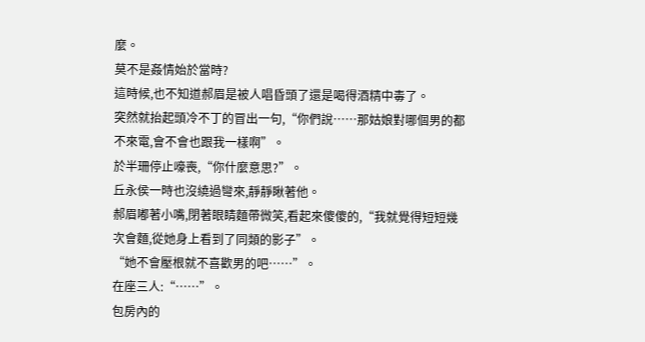麼。
莫不是姦情始於當時?
這時候,也不知道郝眉是被人唱昏頭了還是喝得酒精中毒了。
突然就抬起頭冷不丁的冒出一句,“你們說……那姑娘對哪個男的都不來電,會不會也跟我一樣啊”。
於半珊停止嚎喪,“你什麼意思?”。
丘永侯一時也沒繞過彎來,靜靜瞅著他。
郝眉嘟著小嘴,閉著眼睛麵帶微笑,看起來傻傻的,“我就覺得短短幾次會麵,從她身上看到了同類的影子”。
“她不會壓根就不喜歡男的吧……”。
在座三人:“……”。
包房內的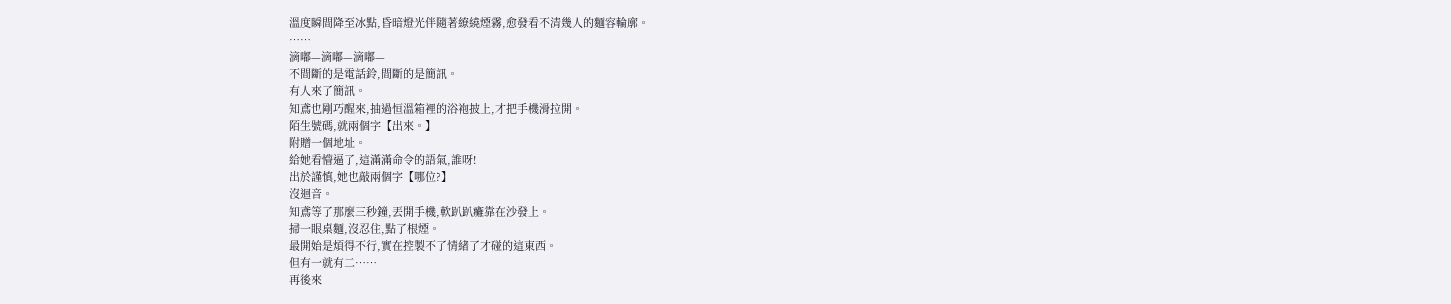溫度瞬間降至冰點,昏暗燈光伴隨著繚繞煙霧,愈發看不清幾人的麵容輪廓。
……
滴嘟—滴嘟—滴嘟—
不間斷的是電話鈴,間斷的是簡訊。
有人來了簡訊。
知鳶也剛巧醒來,抽過恒溫箱裡的浴袍披上,才把手機滑拉開。
陌生號碼,就兩個字【出來。】
附贈一個地址。
給她看懵逼了,這滿滿命令的語氣,誰呀!
出於謹慎,她也敲兩個字【哪位?】
沒迴音。
知鳶等了那麼三秒鐘,丟開手機,軟趴趴癱靠在沙發上。
掃一眼桌麵,沒忍住,點了根煙。
最開始是煩得不行,實在控製不了情緒了才碰的這東西。
但有一就有二……
再後來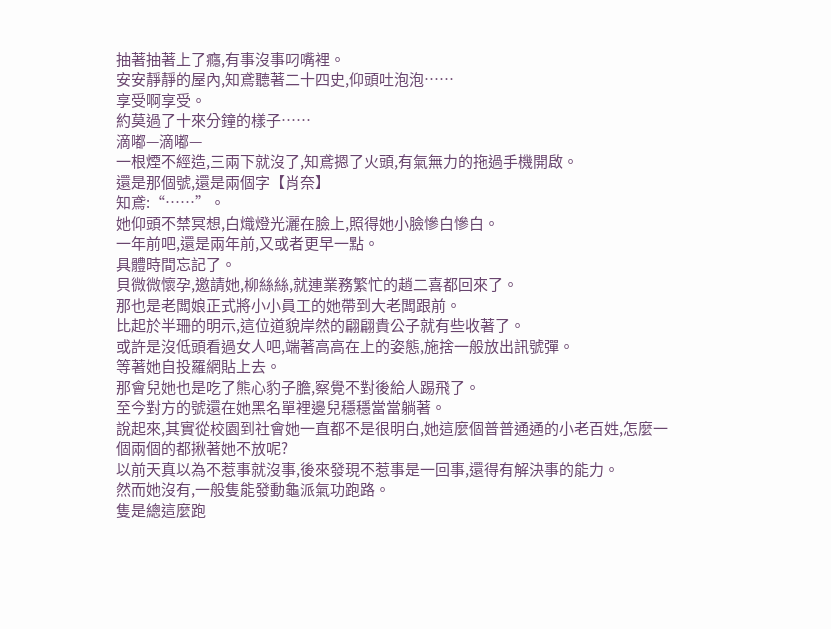抽著抽著上了癮,有事沒事叼嘴裡。
安安靜靜的屋內,知鳶聽著二十四史,仰頭吐泡泡……
享受啊享受。
約莫過了十來分鐘的樣子……
滴嘟—滴嘟—
一根煙不經造,三兩下就沒了,知鳶摁了火頭,有氣無力的拖過手機開啟。
還是那個號,還是兩個字【肖奈】
知鳶:“……”。
她仰頭不禁冥想,白熾燈光灑在臉上,照得她小臉慘白慘白。
一年前吧,還是兩年前,又或者更早一點。
具體時間忘記了。
貝微微懷孕,邀請她,柳絲絲,就連業務繁忙的趙二喜都回來了。
那也是老闆娘正式將小小員工的她帶到大老闆跟前。
比起於半珊的明示,這位道貌岸然的翩翩貴公子就有些收著了。
或許是沒低頭看過女人吧,端著高高在上的姿態,施捨一般放出訊號彈。
等著她自投羅網貼上去。
那會兒她也是吃了熊心豹子膽,察覺不對後給人踢飛了。
至今對方的號還在她黑名單裡邊兒穩穩當當躺著。
說起來,其實從校園到社會她一直都不是很明白,她這麼個普普通通的小老百姓,怎麼一個兩個的都揪著她不放呢?
以前天真以為不惹事就沒事,後來發現不惹事是一回事,還得有解決事的能力。
然而她沒有,一般隻能發動龜派氣功跑路。
隻是總這麼跑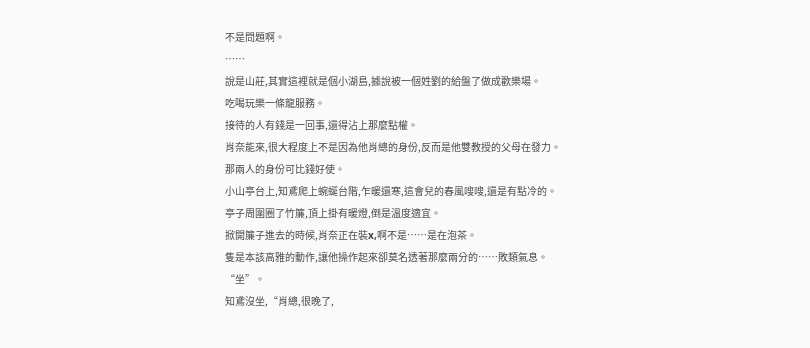不是問題啊。
……
說是山莊,其實這裡就是個小湖島,據說被一個姓劉的給盤了做成歡樂場。
吃喝玩樂一條龍服務。
接待的人有錢是一回事,還得沾上那麼點權。
肖奈能來,很大程度上不是因為他肖總的身份,反而是他雙教授的父母在發力。
那兩人的身份可比錢好使。
小山亭台上,知鳶爬上蜿蜒台階,乍暖還寒,這會兒的春風嗖嗖,還是有點冷的。
亭子周圍圈了竹簾,頂上掛有暖燈,倒是溫度適宜。
掀開簾子進去的時候,肖奈正在裝x,啊不是……是在泡茶。
隻是本該高雅的動作,讓他操作起來卻莫名透著那麼兩分的……敗類氣息。
“坐”。
知鳶沒坐,“肖總,很晚了,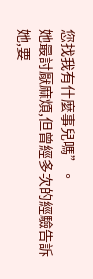您找我有什麼事兒嗎”。
她最討厭麻煩,但曾經多次的經驗告訴她,要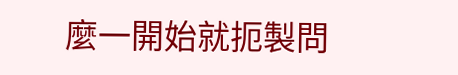麼一開始就扼製問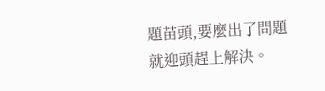題苗頭,要麼出了問題就迎頭趕上解決。